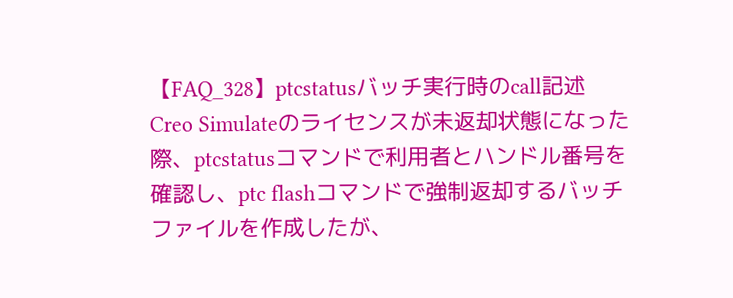【FAQ_328】ptcstatusバッチ実行時のcall記述
Creo Simulateのライセンスが未返却状態になった際、ptcstatusコマンドで利用者とハンドル番号を確認し、ptc flashコマンドで強制返却するバッチファイルを作成したが、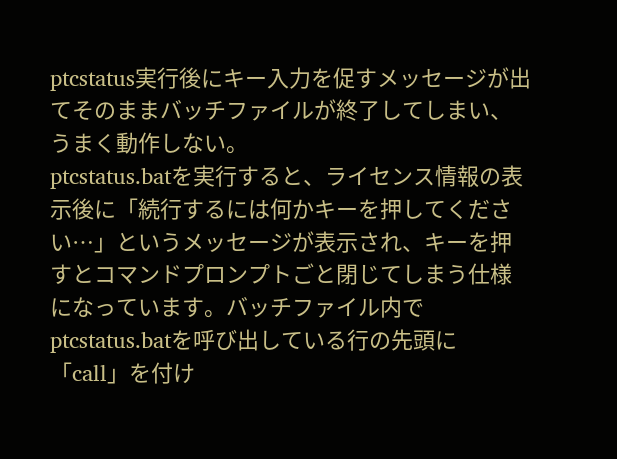ptcstatus実行後にキー入力を促すメッセージが出てそのままバッチファイルが終了してしまい、うまく動作しない。
ptcstatus.batを実行すると、ライセンス情報の表示後に「続行するには何かキーを押してください…」というメッセージが表示され、キーを押すとコマンドプロンプトごと閉じてしまう仕様になっています。バッチファイル内でptcstatus.batを呼び出している行の先頭に「call」を付け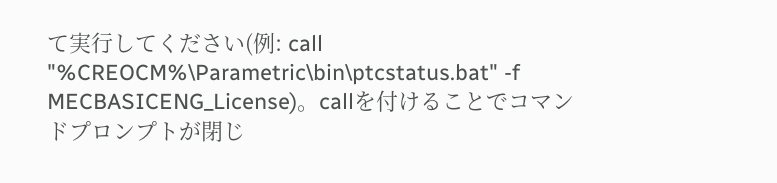て実行してください(例: call "%CREOCM%\Parametric\bin\ptcstatus.bat" -f MECBASICENG_License)。callを付けることでコマンドプロンプトが閉じ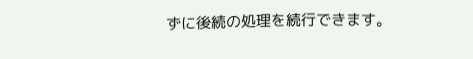ずに後続の処理を続行できます。